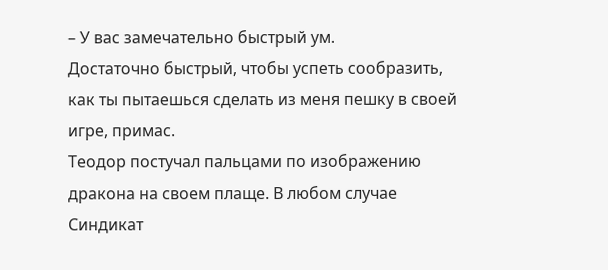– У вас замечательно быстрый ум.
Достаточно быстрый, чтобы успеть сообразить, как ты пытаешься сделать из меня пешку в своей игре, примас.
Теодор постучал пальцами по изображению дракона на своем плаще. В любом случае Синдикат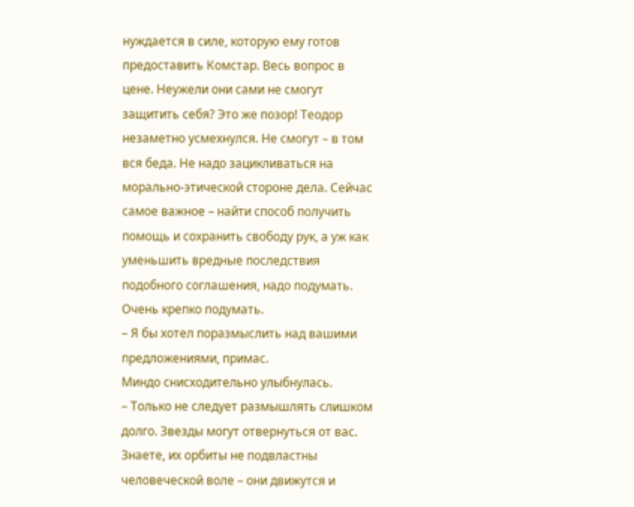нуждается в силе, которую ему готов предоставить Комстар. Весь вопрос в цене. Неужели они сами не смогут защитить себя? Это же позор! Теодор незаметно усмехнулся. Не смогут – в том вся беда. Не надо зацикливаться на морально-этической стороне дела. Сейчас самое важное – найти способ получить помощь и сохранить свободу рук, а уж как уменьшить вредные последствия подобного соглашения, надо подумать. Очень крепко подумать.
– Я бы хотел поразмыслить над вашими предложениями, примас.
Миндо снисходительно улыбнулась.
– Только не следует размышлять слишком долго. Звезды могут отвернуться от вас. Знаете, их орбиты не подвластны человеческой воле – они движутся и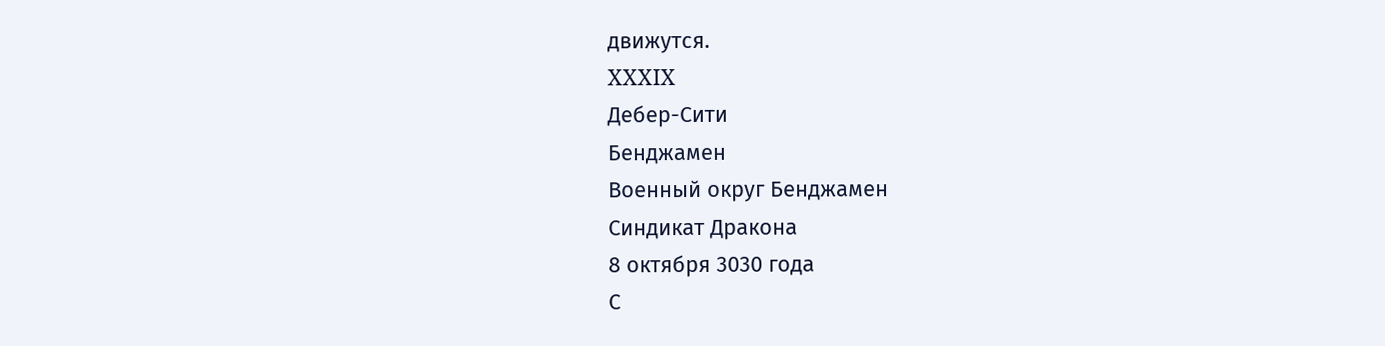движутся.
XXXIX
Дебер-Сити
Бенджамен
Военный округ Бенджамен
Синдикат Дракона
8 октября 3030 года
С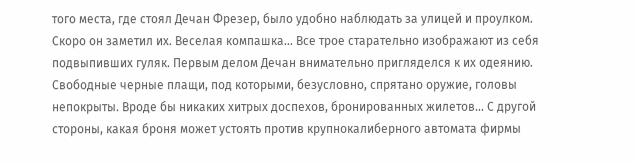того места, где стоял Дечан Фрезер, было удобно наблюдать за улицей и проулком. Скоро он заметил их. Веселая компашка… Все трое старательно изображают из себя подвыпивших гуляк. Первым делом Дечан внимательно пригляделся к их одеянию. Свободные черные плащи, под которыми, безусловно, спрятано оружие, головы непокрыты. Вроде бы никаких хитрых доспехов, бронированных жилетов… С другой стороны, какая броня может устоять против крупнокалиберного автомата фирмы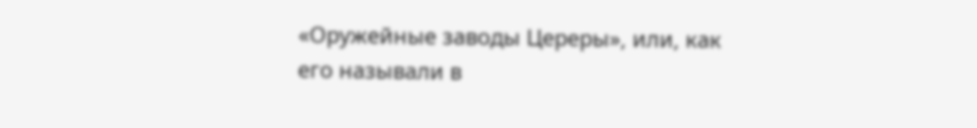«Оружейные заводы Цереры», или, как его называли в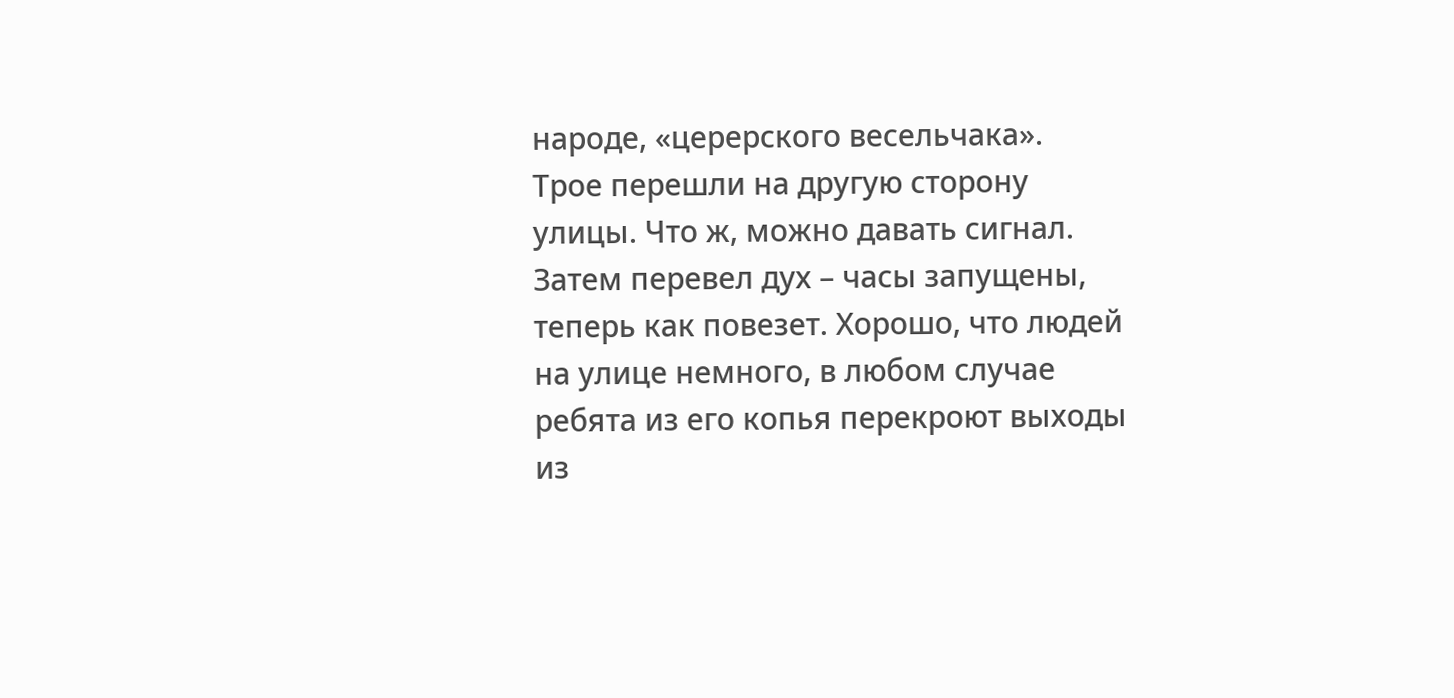народе, «церерского весельчака».
Трое перешли на другую сторону улицы. Что ж, можно давать сигнал. Затем перевел дух – часы запущены, теперь как повезет. Хорошо, что людей на улице немного, в любом случае ребята из его копья перекроют выходы из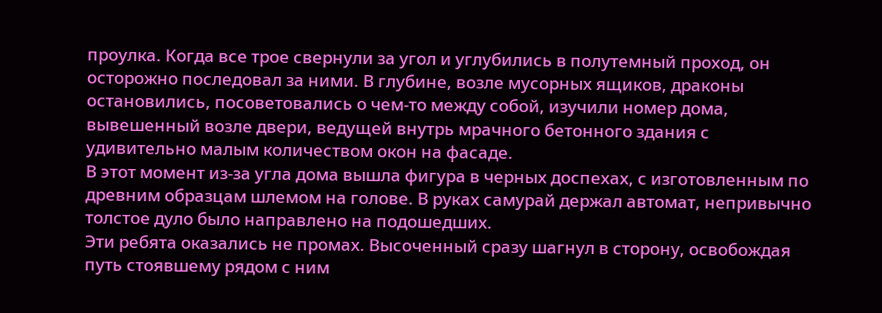проулка. Когда все трое свернули за угол и углубились в полутемный проход, он осторожно последовал за ними. В глубине, возле мусорных ящиков, драконы остановились, посоветовались о чем-то между собой, изучили номер дома, вывешенный возле двери, ведущей внутрь мрачного бетонного здания с удивительно малым количеством окон на фасаде.
В этот момент из-за угла дома вышла фигура в черных доспехах, с изготовленным по древним образцам шлемом на голове. В руках самурай держал автомат, непривычно толстое дуло было направлено на подошедших.
Эти ребята оказались не промах. Высоченный сразу шагнул в сторону, освобождая путь стоявшему рядом с ним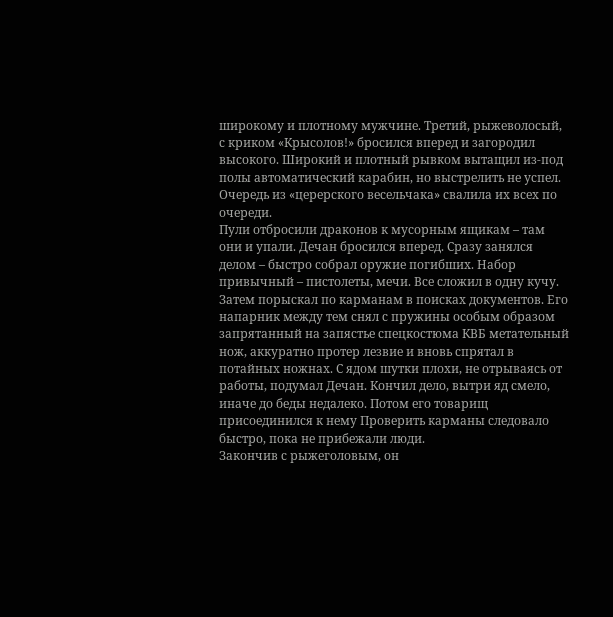широкому и плотному мужчине. Третий, рыжеволосый, с криком «Крысолов!» бросился вперед и загородил высокого. Широкий и плотный рывком вытащил из-под полы автоматический карабин, но выстрелить не успел. Очередь из «церерского весельчака» свалила их всех по очереди.
Пули отбросили драконов к мусорным ящикам – там они и упали. Дечан бросился вперед. Сразу занялся делом – быстро собрал оружие погибших. Набор привычный – пистолеты, мечи. Все сложил в одну кучу. Затем порыскал по карманам в поисках документов. Его напарник между тем снял с пружины особым образом запрятанный на запястье спецкостюма КВБ метательный нож, аккуратно протер лезвие и вновь спрятал в потайных ножнах. С ядом шутки плохи, не отрываясь от работы, подумал Дечан. Кончил дело, вытри яд смело, иначе до беды недалеко. Потом его товарищ присоединился к нему Проверить карманы следовало быстро, пока не прибежали люди.
Закончив с рыжеголовым, он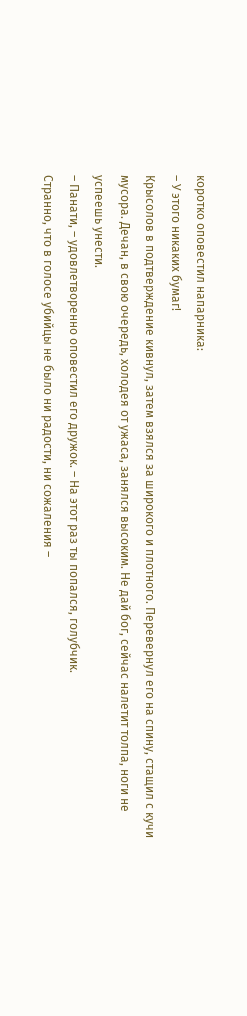коротко оповестил напарника:
– У этого никаких бумаг!
Крысолов в подтверждение кивнул, затем взялся за широкого и плотного. Перевернул его на спину, стащил с кучи мусора. Дечан, в свою очередь, холодея от ужаса, занялся высоким. Не дай бог, сейчас налетит толпа, ноги не успеешь унести.
– Панати, – удовлетворенно оповестил его дружок. – На этот раз ты попался, голубчик.
Странно, что в голосе убийцы не было ни радости, ни сожаления –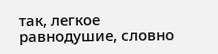так, легкое равнодушие, словно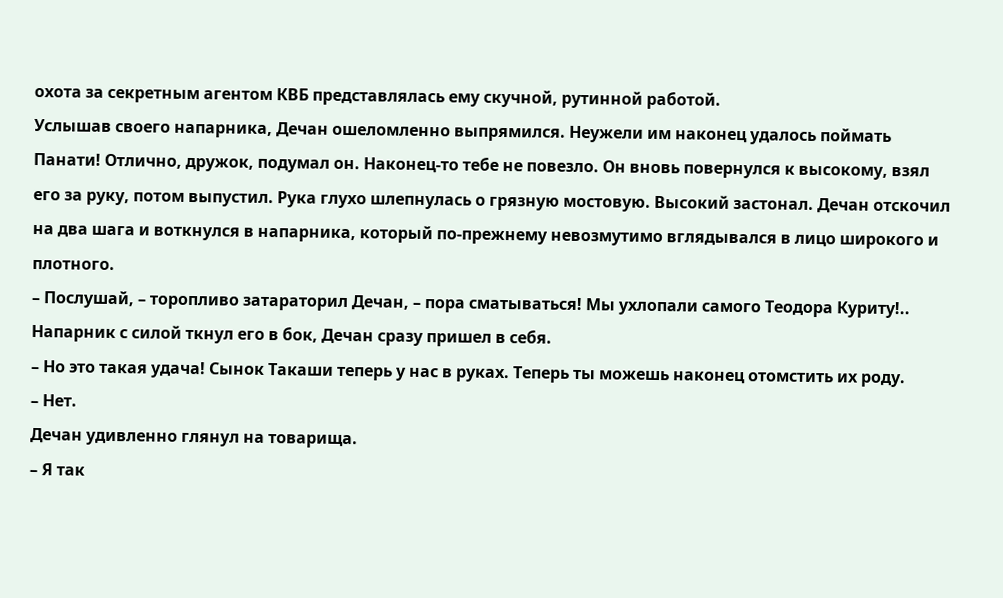охота за секретным агентом КВБ представлялась ему скучной, рутинной работой.
Услышав своего напарника, Дечан ошеломленно выпрямился. Неужели им наконец удалось поймать Панати! Отлично, дружок, подумал он. Наконец-то тебе не повезло. Он вновь повернулся к высокому, взял его за руку, потом выпустил. Рука глухо шлепнулась о грязную мостовую. Высокий застонал. Дечан отскочил на два шага и воткнулся в напарника, который по-прежнему невозмутимо вглядывался в лицо широкого и плотного.
– Послушай, – торопливо затараторил Дечан, – пора сматываться! Мы ухлопали самого Теодора Куриту!..
Напарник с силой ткнул его в бок, Дечан сразу пришел в себя.
– Но это такая удача! Сынок Такаши теперь у нас в руках. Теперь ты можешь наконец отомстить их роду.
– Нет.
Дечан удивленно глянул на товарища.
– Я так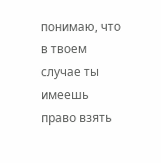понимаю, что в твоем случае ты имеешь право взять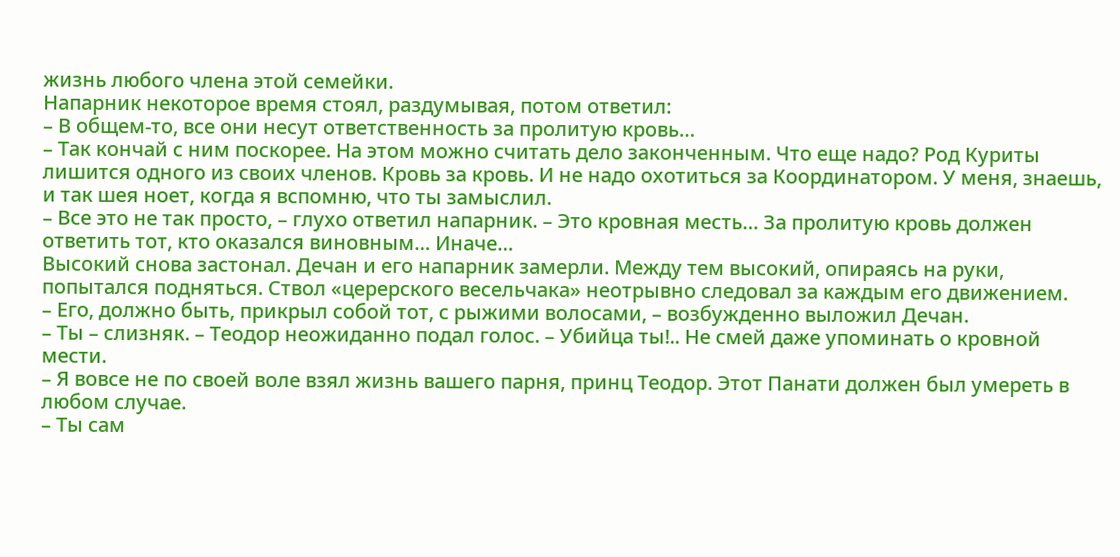жизнь любого члена этой семейки.
Напарник некоторое время стоял, раздумывая, потом ответил:
– В общем-то, все они несут ответственность за пролитую кровь…
– Так кончай с ним поскорее. На этом можно считать дело законченным. Что еще надо? Род Куриты лишится одного из своих членов. Кровь за кровь. И не надо охотиться за Координатором. У меня, знаешь, и так шея ноет, когда я вспомню, что ты замыслил.
– Все это не так просто, – глухо ответил напарник. – Это кровная месть… За пролитую кровь должен ответить тот, кто оказался виновным… Иначе…
Высокий снова застонал. Дечан и его напарник замерли. Между тем высокий, опираясь на руки, попытался подняться. Ствол «церерского весельчака» неотрывно следовал за каждым его движением.
– Его, должно быть, прикрыл собой тот, с рыжими волосами, – возбужденно выложил Дечан.
– Ты – слизняк. – Теодор неожиданно подал голос. – Убийца ты!.. Не смей даже упоминать о кровной мести.
– Я вовсе не по своей воле взял жизнь вашего парня, принц Теодор. Этот Панати должен был умереть в любом случае.
– Ты сам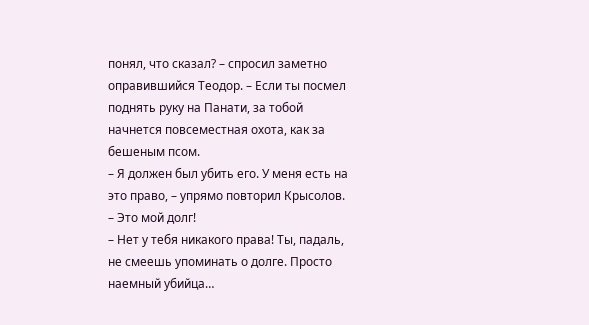понял, что сказал? – спросил заметно оправившийся Теодор. – Если ты посмел поднять руку на Панати, за тобой начнется повсеместная охота, как за бешеным псом.
– Я должен был убить его. У меня есть на это право, – упрямо повторил Крысолов. – Это мой долг!
– Нет у тебя никакого права! Ты, падаль, не смеешь упоминать о долге. Просто наемный убийца…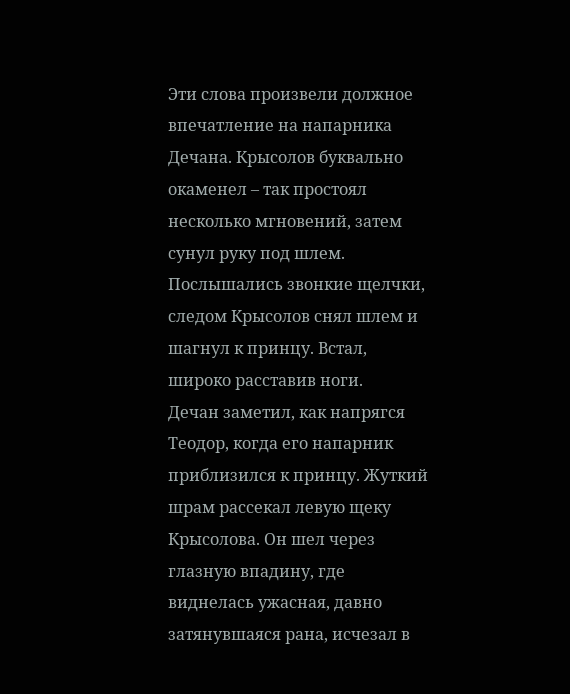Эти слова произвели должное впечатление на напарника Дечана. Крысолов буквально окаменел – так простоял несколько мгновений, затем сунул руку под шлем. Послышались звонкие щелчки, следом Крысолов снял шлем и шагнул к принцу. Встал, широко расставив ноги.
Дечан заметил, как напрягся Теодор, когда его напарник приблизился к принцу. Жуткий шрам рассекал левую щеку Крысолова. Он шел через глазную впадину, где виднелась ужасная, давно затянувшаяся рана, исчезал в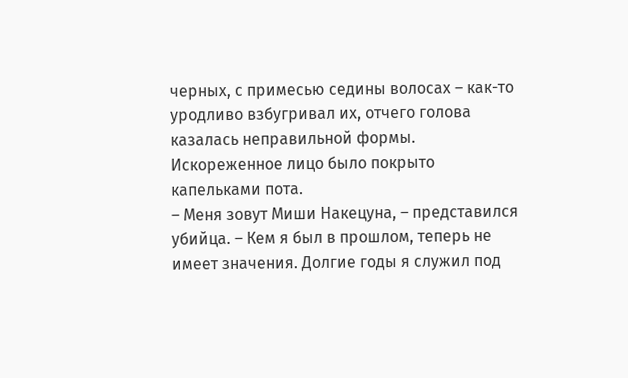черных, с примесью седины волосах – как-то уродливо взбугривал их, отчего голова казалась неправильной формы. Искореженное лицо было покрыто капельками пота.
– Меня зовут Миши Накецуна, – представился убийца. – Кем я был в прошлом, теперь не имеет значения. Долгие годы я служил под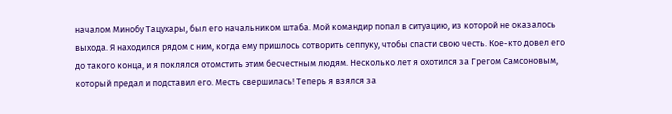началом Минобу Тацухары, был его начальником штаба. Мой командир попал в ситуацию, из которой не оказалось выхода. Я находился рядом с ним, когда ему пришлось сотворить сеппуку, чтобы спасти свою честь. Кое-кто довел его до такого конца, и я поклялся отомстить этим бесчестным людям. Несколько лет я охотился за Грегом Самсоновым, который предал и подставил его. Месть свершилась! Теперь я взялся за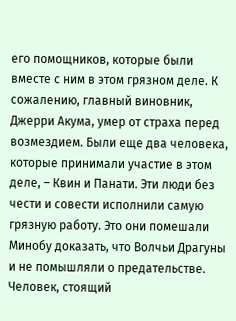его помощников, которые были вместе с ним в этом грязном деле. К сожалению, главный виновник, Джерри Акума, умер от страха перед возмездием. Были еще два человека, которые принимали участие в этом деле, – Квин и Панати. Эти люди без чести и совести исполнили самую грязную работу. Это они помешали Минобу доказать, что Волчьи Драгуны и не помышляли о предательстве. Человек, стоящий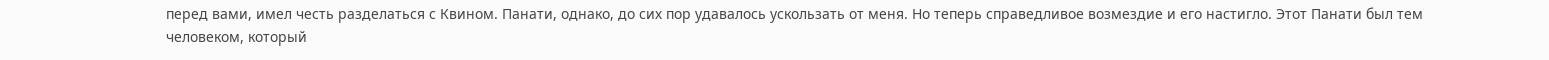перед вами, имел честь разделаться с Квином. Панати, однако, до сих пор удавалось ускользать от меня. Но теперь справедливое возмездие и его настигло. Этот Панати был тем человеком, который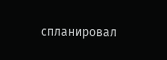спланировал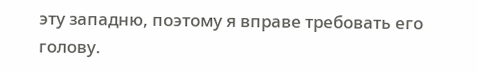эту западню, поэтому я вправе требовать его голову.